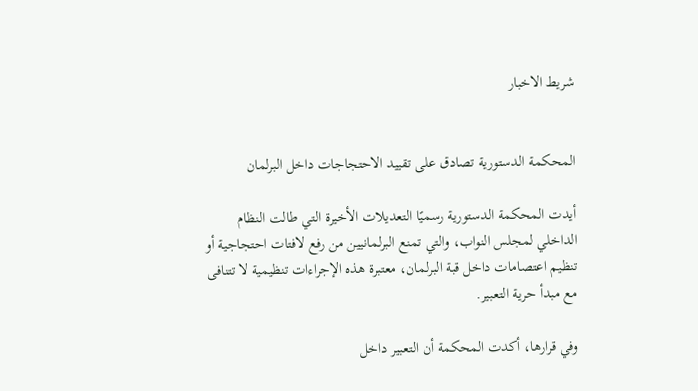شريط الاخبار


المحكمة الدستورية تصادق على تقييد الاحتجاجات داخل البرلمان

أيدت المحكمة الدستورية رسميًا التعديلات الأخيرة التي طالت النظام الداخلي لمجلس النواب، والتي تمنع البرلمانيين من رفع لافتات احتجاجية أو تنظيم اعتصامات داخل قبة البرلمان، معتبرة هذه الإجراءات تنظيمية لا تتنافى مع مبدأ حرية التعبير.

وفي قرارها، أكدت المحكمة أن التعبير داخل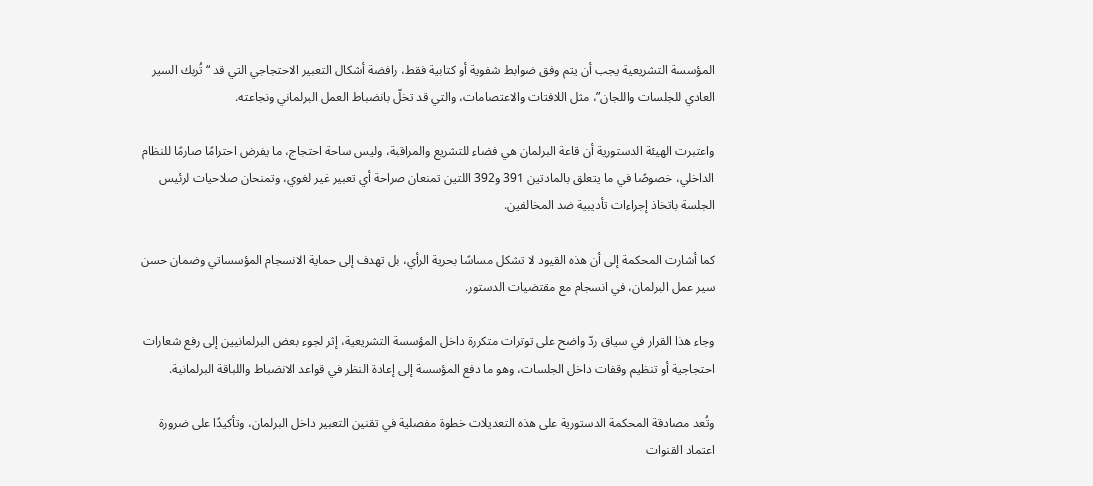المؤسسة التشريعية يجب أن يتم وفق ضوابط شفوية أو كتابية فقط، رافضة أشكال التعبير الاحتجاجي التي قد “تُربك السير العادي للجلسات واللجان”، مثل اللافتات والاعتصامات، والتي قد تخلّ بانضباط العمل البرلماني ونجاعته.

واعتبرت الهيئة الدستورية أن قاعة البرلمان هي فضاء للتشريع والمراقبة، وليس ساحة احتجاج، ما يفرض احترامًا صارمًا للنظام الداخلي، خصوصًا في ما يتعلق بالمادتين 391 و392 اللتين تمنعان صراحة أي تعبير غير لغوي، وتمنحان صلاحيات لرئيس الجلسة باتخاذ إجراءات تأديبية ضد المخالفين.

كما أشارت المحكمة إلى أن هذه القيود لا تشكل مساسًا بحرية الرأي، بل تهدف إلى حماية الانسجام المؤسساتي وضمان حسن سير عمل البرلمان، في انسجام مع مقتضيات الدستور.

وجاء هذا القرار في سياق ردّ واضح على توترات متكررة داخل المؤسسة التشريعية، إثر لجوء بعض البرلمانيين إلى رفع شعارات احتجاجية أو تنظيم وقفات داخل الجلسات، وهو ما دفع المؤسسة إلى إعادة النظر في قواعد الانضباط واللباقة البرلمانية.

وتُعد مصادقة المحكمة الدستورية على هذه التعديلات خطوة مفصلية في تقنين التعبير داخل البرلمان، وتأكيدًا على ضرورة اعتماد القنوات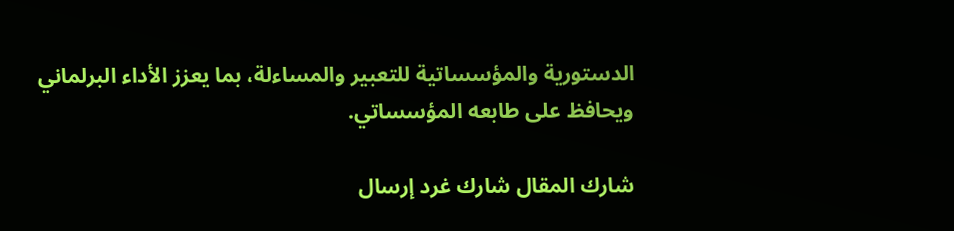الدستورية والمؤسساتية للتعبير والمساءلة، بما يعزز الأداء البرلماني ويحافظ على طابعه المؤسساتي.

شارك المقال شارك غرد إرسال